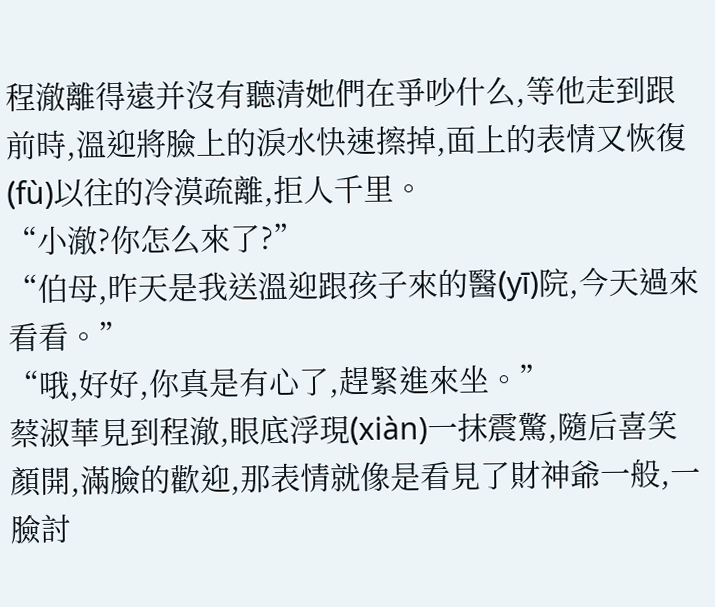程澈離得遠并沒有聽清她們在爭吵什么,等他走到跟前時,溫迎將臉上的淚水快速擦掉,面上的表情又恢復(fù)以往的冷漠疏離,拒人千里。
“小澈?你怎么來了?”
“伯母,昨天是我送溫迎跟孩子來的醫(yī)院,今天過來看看。”
“哦,好好,你真是有心了,趕緊進來坐。”
蔡淑華見到程澈,眼底浮現(xiàn)一抹震驚,隨后喜笑顏開,滿臉的歡迎,那表情就像是看見了財神爺一般,一臉討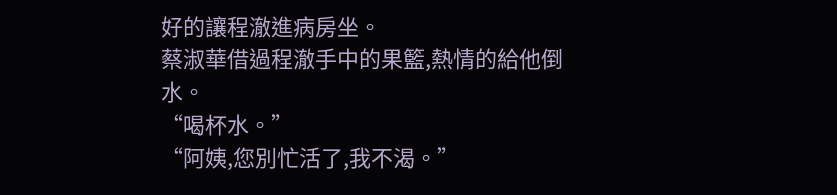好的讓程澈進病房坐。
蔡淑華借過程澈手中的果籃,熱情的給他倒水。
“喝杯水。”
“阿姨,您別忙活了,我不渴。”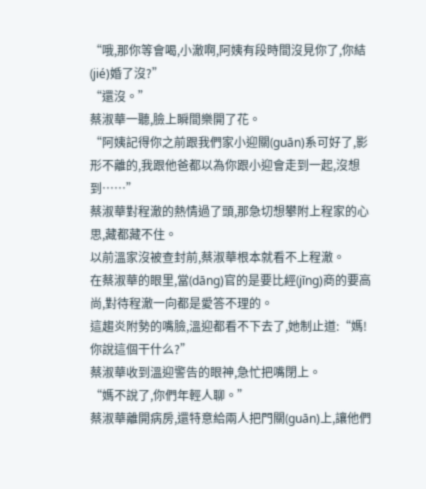“哦,那你等會喝,小澈啊,阿姨有段時間沒見你了,你結(jié)婚了沒?”
“還沒。”
蔡淑華一聽,臉上瞬間樂開了花。
“阿姨記得你之前跟我們家小迎關(guān)系可好了,影形不離的,我跟他爸都以為你跟小迎會走到一起,沒想到……”
蔡淑華對程澈的熱情過了頭,那急切想攀附上程家的心思,藏都藏不住。
以前溫家沒被查封前,蔡淑華根本就看不上程澈。
在蔡淑華的眼里,當(dāng)官的是要比經(jīng)商的要高尚,對待程澈一向都是愛答不理的。
這趨炎附勢的嘴臉,溫迎都看不下去了,她制止道:“媽!你說這個干什么?”
蔡淑華收到溫迎警告的眼神,急忙把嘴閉上。
“媽不說了,你們年輕人聊。”
蔡淑華離開病房,還特意給兩人把門關(guān)上,讓他們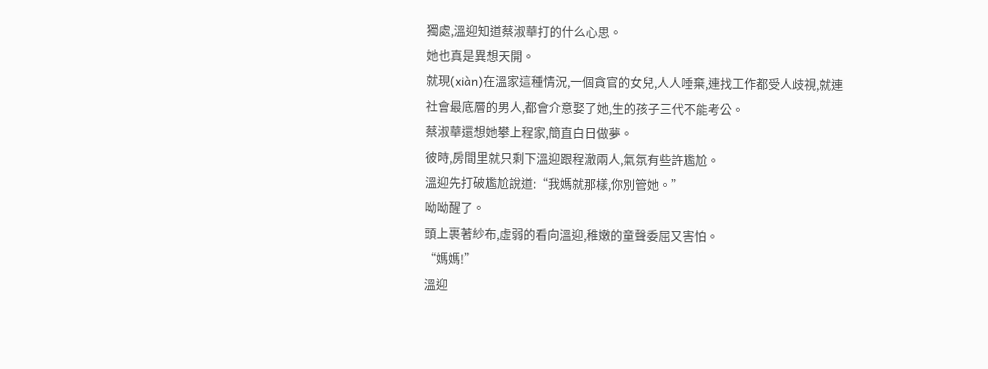獨處,溫迎知道蔡淑華打的什么心思。
她也真是異想天開。
就現(xiàn)在溫家這種情況,一個貪官的女兒,人人唾棄,連找工作都受人歧視,就連社會最底層的男人,都會介意娶了她,生的孩子三代不能考公。
蔡淑華還想她攀上程家,簡直白日做夢。
彼時,房間里就只剩下溫迎跟程澈兩人,氣氛有些許尷尬。
溫迎先打破尷尬說道:“我媽就那樣,你別管她。”
呦呦醒了。
頭上裹著紗布,虛弱的看向溫迎,稚嫩的童聲委屈又害怕。
“媽媽!”
溫迎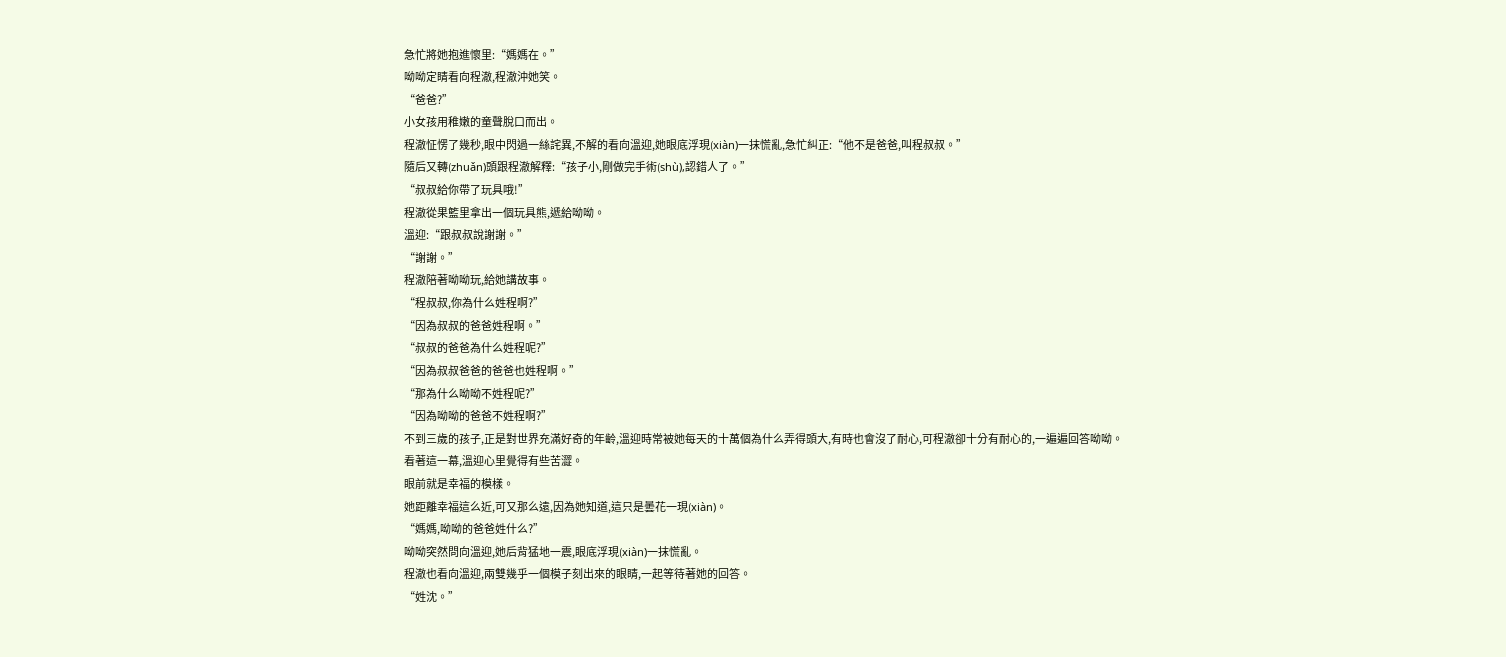急忙將她抱進懷里:“媽媽在。”
呦呦定睛看向程澈,程澈沖她笑。
“爸爸?”
小女孩用稚嫩的童聲脫口而出。
程澈怔愣了幾秒,眼中閃過一絲詫異,不解的看向溫迎,她眼底浮現(xiàn)一抹慌亂,急忙糾正:“他不是爸爸,叫程叔叔。”
隨后又轉(zhuǎn)頭跟程澈解釋:“孩子小,剛做完手術(shù),認錯人了。”
“叔叔給你帶了玩具哦!”
程澈從果籃里拿出一個玩具熊,遞給呦呦。
溫迎:“跟叔叔說謝謝。”
“謝謝。”
程澈陪著呦呦玩,給她講故事。
“程叔叔,你為什么姓程啊?”
“因為叔叔的爸爸姓程啊。”
“叔叔的爸爸為什么姓程呢?”
“因為叔叔爸爸的爸爸也姓程啊。”
“那為什么呦呦不姓程呢?”
“因為呦呦的爸爸不姓程啊?”
不到三歲的孩子,正是對世界充滿好奇的年齡,溫迎時常被她每天的十萬個為什么弄得頭大,有時也會沒了耐心,可程澈卻十分有耐心的,一遍遍回答呦呦。
看著這一幕,溫迎心里覺得有些苦澀。
眼前就是幸福的模樣。
她距離幸福這么近,可又那么遠,因為她知道,這只是曇花一現(xiàn)。
“媽媽,呦呦的爸爸姓什么?”
呦呦突然問向溫迎,她后背猛地一震,眼底浮現(xiàn)一抹慌亂。
程澈也看向溫迎,兩雙幾乎一個模子刻出來的眼睛,一起等待著她的回答。
“姓沈。”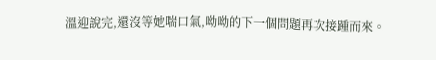溫迎說完,還沒等她喘口氣,呦呦的下一個問題再次接踵而來。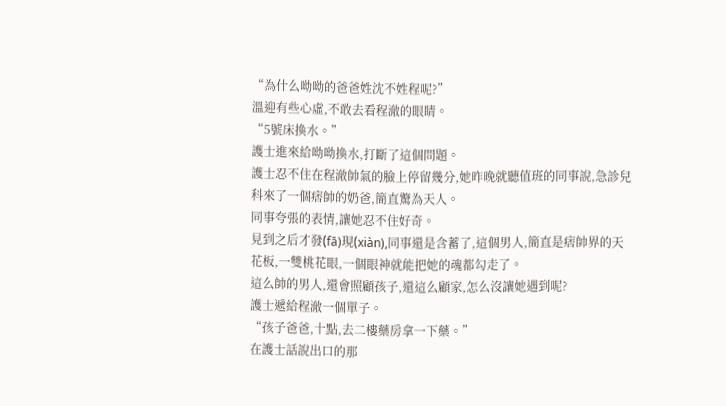“為什么呦呦的爸爸姓沈不姓程呢?”
溫迎有些心虛,不敢去看程澈的眼睛。
“5號床換水。”
護士進來給呦呦換水,打斷了這個問題。
護士忍不住在程澈帥氣的臉上停留幾分,她昨晚就聽值班的同事說,急診兒科來了一個痞帥的奶爸,簡直驚為天人。
同事夸張的表情,讓她忍不住好奇。
見到之后才發(fā)現(xiàn),同事還是含蓄了,這個男人,簡直是痞帥界的天花板,一雙桃花眼,一個眼神就能把她的魂都勾走了。
這么帥的男人,還會照顧孩子,還這么顧家,怎么沒讓她遇到呢?
護士遞給程澈一個單子。
“孩子爸爸,十點,去二樓藥房拿一下藥。”
在護士話說出口的那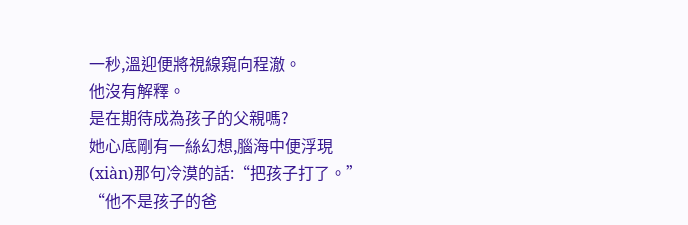一秒,溫迎便將視線窺向程澈。
他沒有解釋。
是在期待成為孩子的父親嗎?
她心底剛有一絲幻想,腦海中便浮現(xiàn)那句冷漠的話:“把孩子打了。”
“他不是孩子的爸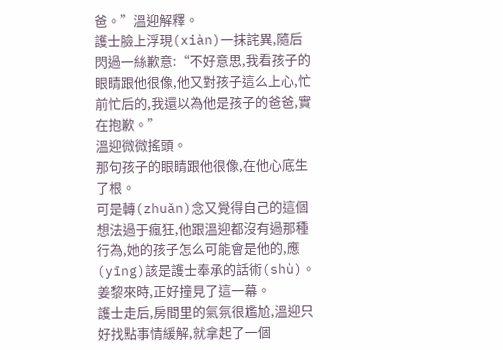爸。”溫迎解釋。
護士臉上浮現(xiàn)一抹詫異,隨后閃過一絲歉意:“不好意思,我看孩子的眼睛跟他很像,他又對孩子這么上心,忙前忙后的,我還以為他是孩子的爸爸,實在抱歉。”
溫迎微微搖頭。
那句孩子的眼睛跟他很像,在他心底生了根。
可是轉(zhuǎn)念又覺得自己的這個想法過于瘋狂,他跟溫迎都沒有過那種行為,她的孩子怎么可能會是他的,應(yīng)該是護士奉承的話術(shù)。
姜黎來時,正好撞見了這一幕。
護士走后,房間里的氣氛很尷尬,溫迎只好找點事情緩解,就拿起了一個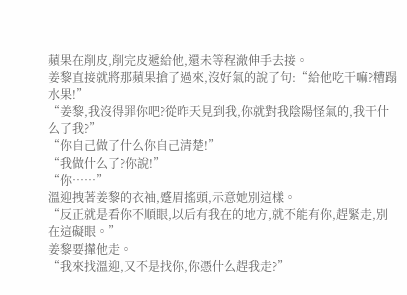蘋果在削皮,削完皮遞給他,還未等程澈伸手去接。
姜黎直接就將那蘋果搶了過來,沒好氣的說了句:“給他吃干嘛?糟蹋水果!”
“姜黎,我沒得罪你吧?從昨天見到我,你就對我陰陽怪氣的,我干什么了我?”
“你自己做了什么你自己清楚!”
“我做什么了?你說!”
“你……”
溫迎拽著姜黎的衣袖,蹙眉搖頭,示意她別這樣。
“反正就是看你不順眼,以后有我在的地方,就不能有你,趕緊走,別在這礙眼。”
姜黎要攆他走。
“我來找溫迎,又不是找你,你憑什么趕我走?”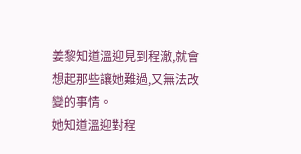姜黎知道溫迎見到程澈,就會想起那些讓她難過,又無法改變的事情。
她知道溫迎對程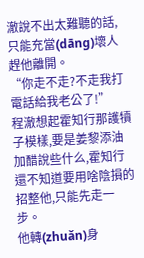澈說不出太難聽的話,只能充當(dāng)壞人趕他離開。
“你走不走?不走我打電話給我老公了!”
程澈想起霍知行那護犢子模樣,要是姜黎添油加醋說些什么,霍知行還不知道要用啥陰損的招整他,只能先走一步。
他轉(zhuǎn)身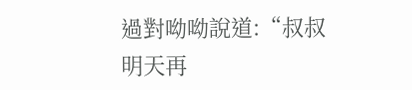過對呦呦說道:“叔叔明天再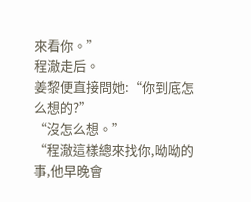來看你。”
程澈走后。
姜黎便直接問她:“你到底怎么想的?”
“沒怎么想。”
“程澈這樣總來找你,呦呦的事,他早晚會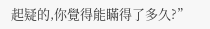起疑的,你覺得能瞞得了多久?”